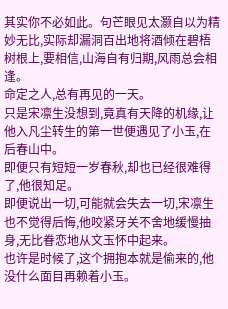其实你不必如此。句芒眼见太灏自以为精妙无比,实际却漏洞百出地将酒倾在碧梧树根上,要相信,山海自有归期,风雨总会相逢。
命定之人,总有再见的一天。
只是宋凛生没想到,竟真有天降的机缘,让他入凡尘转生的第一世便遇见了小玉,在后春山中。
即便只有短短一岁春秋,却也已经很难得了,他很知足。
即便说出一切,可能就会失去一切,宋凛生也不觉得后悔,他咬紧牙关不舍地缓慢抽身,无比眷恋地从文玉怀中起来。
也许是时候了,这个拥抱本就是偷来的,他没什么面目再赖着小玉。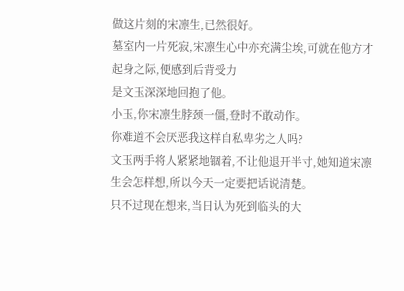做这片刻的宋凛生,已然很好。
墓室内一片死寂,宋凛生心中亦充满尘埃,可就在他方才起身之际,便感到后背受力
是文玉深深地回抱了他。
小玉,你宋凛生脖颈一僵,登时不敢动作。
你难道不会厌恶我这样自私卑劣之人吗?
文玉两手将人紧紧地锢着,不让他退开半寸,她知道宋凛生会怎样想,所以今天一定要把话说清楚。
只不过现在想来,当日认为死到临头的大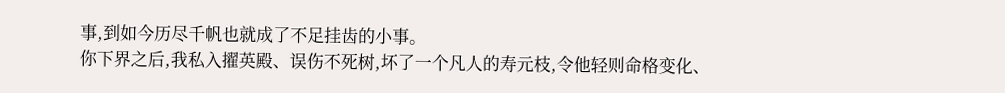事,到如今历尽千帆也就成了不足挂齿的小事。
你下界之后,我私入擢英殿、误伤不死树,坏了一个凡人的寿元枝,令他轻则命格变化、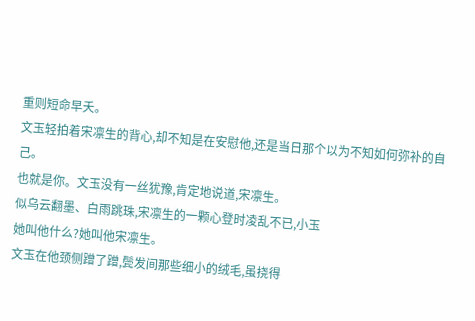重则短命早夭。
文玉轻拍着宋凛生的背心,却不知是在安慰他,还是当日那个以为不知如何弥补的自己。
也就是你。文玉没有一丝犹豫,肯定地说道,宋凛生。
似乌云翻墨、白雨跳珠,宋凛生的一颗心登时凌乱不已,小玉
她叫他什么?她叫他宋凛生。
文玉在他颈侧蹭了蹭,鬓发间那些细小的绒毛,虽挠得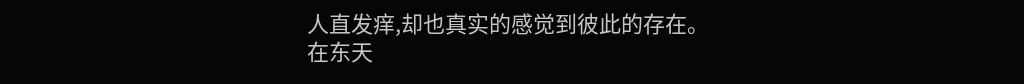人直发痒,却也真实的感觉到彼此的存在。
在东天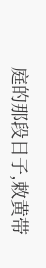庭的那段日子,敕黄带